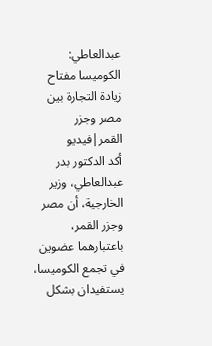عبدالعاطي: الكوميسا مفتاح زيادة التجارة بين مصر وجزر القمر|فيديو
أكد الدكتور بدر عبدالعاطي، وزير الخارجية، أن مصر وجزر القمر، باعتبارهما عضوين في تجمع الكوميسا، يستفيدان بشكل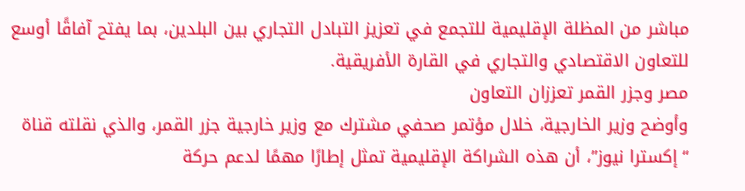مباشر من المظلة الإقليمية للتجمع في تعزيز التبادل التجاري بين البلدين، بما يفتح آفاقًا أوسع للتعاون الاقتصادي والتجاري في القارة الأفريقية.
مصر وجزر القمر تعززان التعاون
وأوضح وزير الخارجية، خلال مؤتمر صحفي مشترك مع وزير خارجية جزر القمر، والذي نقلته قناة “إكسترا نيوز”، أن هذه الشراكة الإقليمية تمثل إطارًا مهمًا لدعم حركة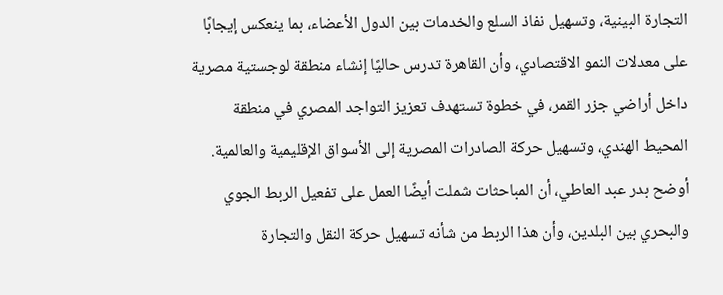التجارة البينية، وتسهيل نفاذ السلع والخدمات بين الدول الأعضاء، بما ينعكس إيجابًا على معدلات النمو الاقتصادي، وأن القاهرة تدرس حاليًا إنشاء منطقة لوجستية مصرية داخل أراضي جزر القمر، في خطوة تستهدف تعزيز التواجد المصري في منطقة المحيط الهندي، وتسهيل حركة الصادرات المصرية إلى الأسواق الإقليمية والعالمية.
أوضح بدر عبد العاطي، أن المباحثات شملت أيضًا العمل على تفعيل الربط الجوي والبحري بين البلدين، وأن هذا الربط من شأنه تسهيل حركة النقل والتجارة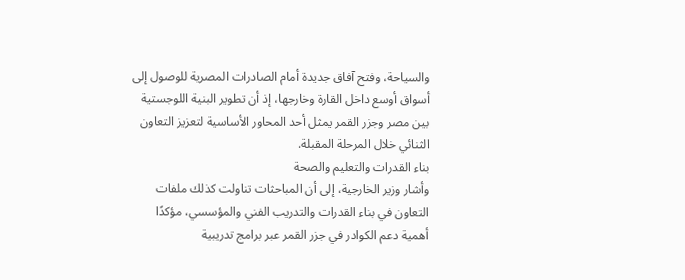والسياحة، وفتح آفاق جديدة أمام الصادرات المصرية للوصول إلى أسواق أوسع داخل القارة وخارجها، إذ أن تطوير البنية اللوجستية بين مصر وجزر القمر يمثل أحد المحاور الأساسية لتعزيز التعاون الثنائي خلال المرحلة المقبلة.
بناء القدرات والتعليم والصحة
وأشار وزير الخارجية، إلى أن المباحثات تناولت كذلك ملفات التعاون في بناء القدرات والتدريب الفني والمؤسسي، مؤكدًا أهمية دعم الكوادر في جزر القمر عبر برامج تدريبية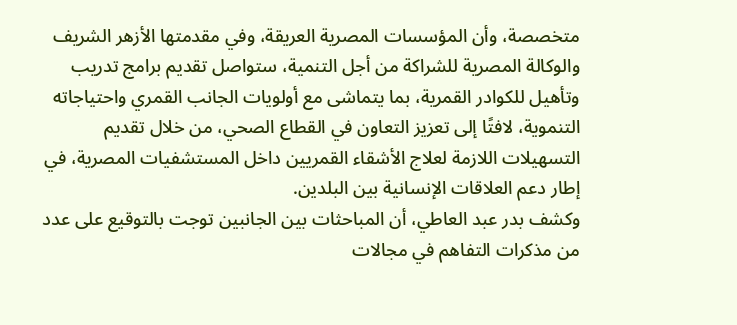متخصصة، وأن المؤسسات المصرية العريقة، وفي مقدمتها الأزهر الشريف والوكالة المصرية للشراكة من أجل التنمية، ستواصل تقديم برامج تدريب وتأهيل للكوادر القمرية، بما يتماشى مع أولويات الجانب القمري واحتياجاته التنموية، لافتًا إلى تعزيز التعاون في القطاع الصحي، من خلال تقديم التسهيلات اللازمة لعلاج الأشقاء القمريين داخل المستشفيات المصرية، في إطار دعم العلاقات الإنسانية بين البلدين.
وكشف بدر عبد العاطي، أن المباحثات بين الجانبين توجت بالتوقيع على عدد من مذكرات التفاهم في مجالات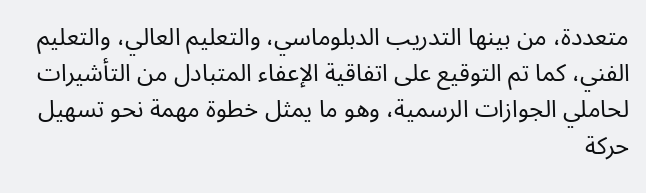متعددة، من بينها التدريب الدبلوماسي، والتعليم العالي، والتعليم الفني، كما تم التوقيع على اتفاقية الإعفاء المتبادل من التأشيرات لحاملي الجوازات الرسمية، وهو ما يمثل خطوة مهمة نحو تسهيل حركة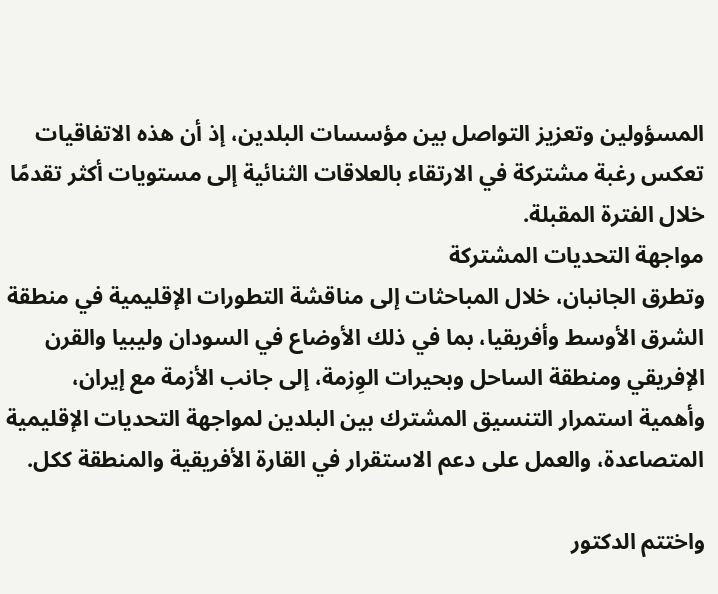المسؤولين وتعزيز التواصل بين مؤسسات البلدين، إذ أن هذه الاتفاقيات تعكس رغبة مشتركة في الارتقاء بالعلاقات الثنائية إلى مستويات أكثر تقدمًا خلال الفترة المقبلة.
مواجهة التحديات المشتركة
وتطرق الجانبان، خلال المباحثات إلى مناقشة التطورات الإقليمية في منطقة الشرق الأوسط وأفريقيا، بما في ذلك الأوضاع في السودان وليبيا والقرن الإفريقي ومنطقة الساحل وبحيرات الوِزمة، إلى جانب الأزمة مع إيران، وأهمية استمرار التنسيق المشترك بين البلدين لمواجهة التحديات الإقليمية المتصاعدة، والعمل على دعم الاستقرار في القارة الأفريقية والمنطقة ككل.

واختتم الدكتور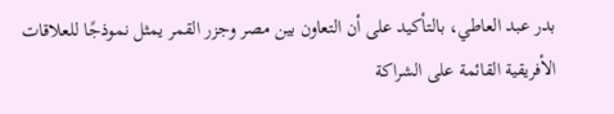بدر عبد العاطي، بالتأكيد على أن التعاون بين مصر وجزر القمر يمثل نموذجًا للعلاقات الأفريقية القائمة على الشراكة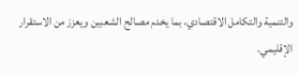والتنمية والتكامل الاقتصادي، بما يخدم مصالح الشعبين ويعزز من الاستقرار الإقليمي.